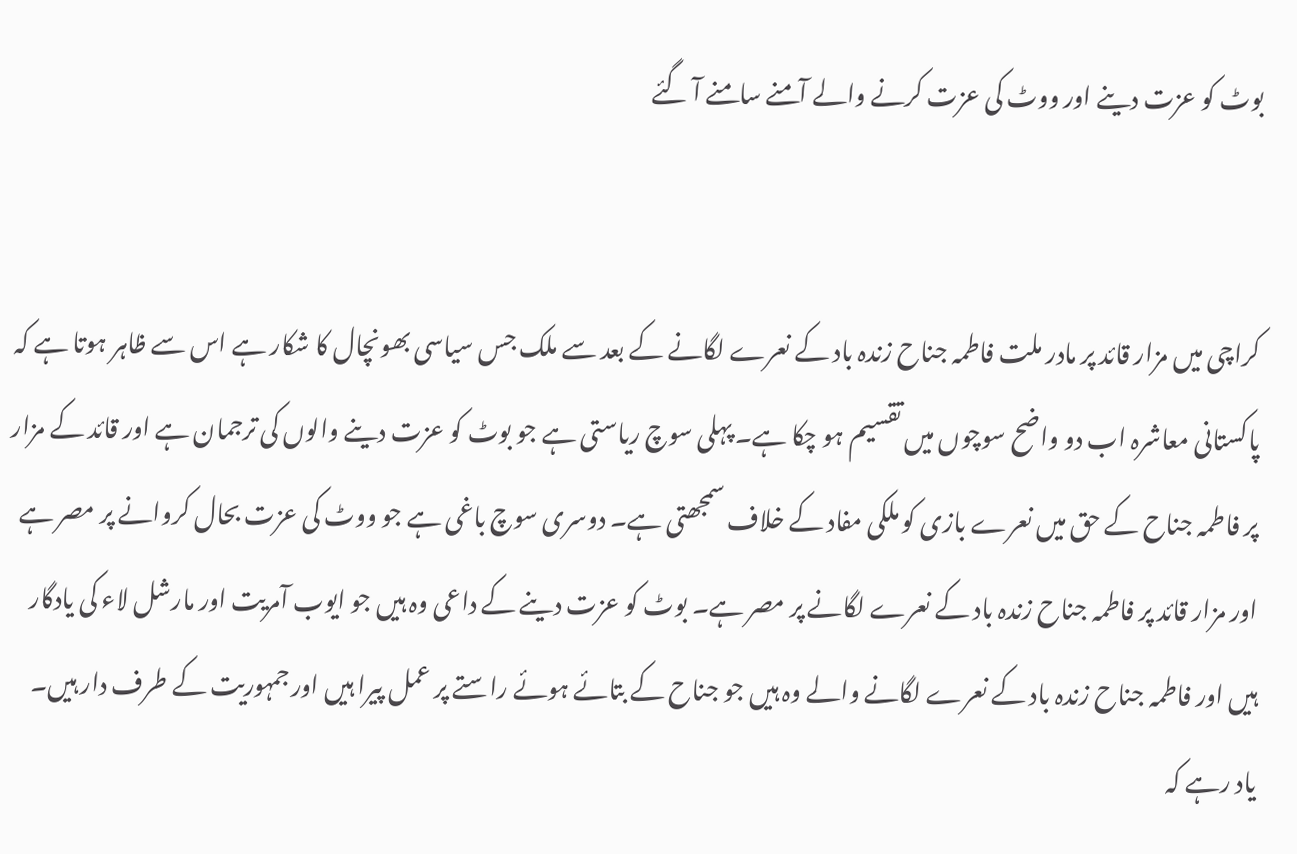بوٹ کو عزت دینے اور ووٹ کی عزت کرنے والے آمنے سامنے آ گئے


کراچی میں مزار قائد پر مادر ملت فاطمہ جناح زندہ باد کے نعرے لگانے کے بعد سے ملک جس سیاسی بھونچال کا شکار ہے اس سے ظاہر ہوتا ہے کہ پاکستانی معاشرہ اب دو واضح سوچوں میں تقسیم ہو چکا ہے۔ پہلی سوچ ریاستی ہے جو بوٹ کو عزت دینے والوں کی ترجمان ہے اور قائد کے مزار پر فاطمہ جناح کے حق میں نعرے بازی کو ملکی مفاد کے خلاف سمجھتی ہے۔ دوسری سوچ باغی ہے جو ووٹ کی عزت بحال کروانے پر مصر ہے اور مزار قائد پر فاطمہ جناح زندہ باد کے نعرے لگانے پر مصر ہے۔ بوٹ کو عزت دینے کے داعی وہ ہیں جو ایوب آمریت اور مارشل لاء کی یادگار ہیں اور فاطمہ جناح زندہ باد کے نعرے لگانے والے وہ ہیں جو جناح کے بتائے ہوئے راستے پر عمل پیرا ہیں اور جمہوریت کے طرف دار ہیں۔
یاد رہے کہ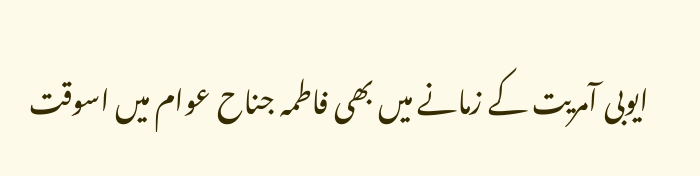ایوبی آمریت کے زمانے میں بھی فاطمہ جناح عوام میں اسوقت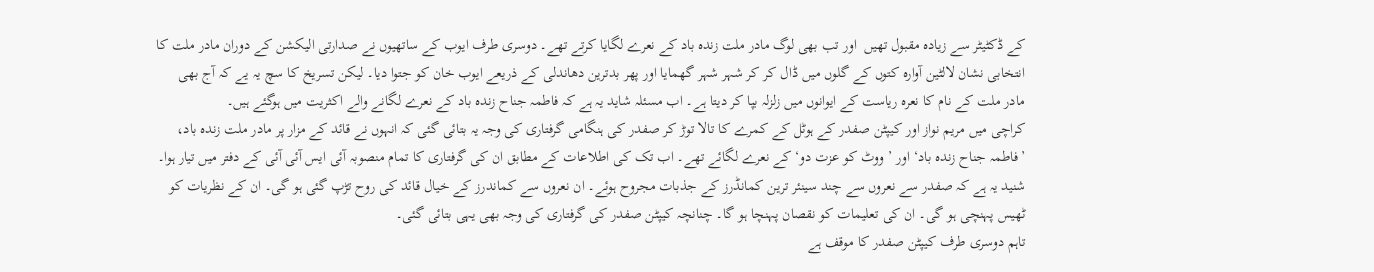کے ڈکٹیٹر سے زیادہ مقبول تھیں  اور تب بھی لوگ مادر ملت زندہ باد کے نعرے لگایا کرتے تھے۔ دوسری طرف ایوب کے ساتھیوں نے صدارتی الیکشن کے دوران مادر ملت کا انتخابی نشان لالٹین آوارہ کتوں کے گلوں میں ڈال کر کر شہر شہر گھمایا اور پھر بدترین دھاندلی کے ذریعے ایوب خان کو جتوا دیا۔ لیکن تسریخ کا سچ یہ یے کہ آج بھی مادر ملت کے نام کا نعرہ ریاست کے ایوانوں میں زلزلہ بپا کر دیتا ہے۔ اب مسئلہ شاید یہ ہے کہ فاطمہ جناح زندہ باد کے نعرے لگانے والے اکثریت میں ہوگئے ہیں۔
کراچی میں مریم نواز اور کیپٹن صفدر کے ہوٹل کے کمرے کا تالا توڑ کر صفدر کی ہنگامی گرفتاری کی وجہ یہ بتائی گئی کہ انہوں نے قائد کے مزار پر مادر ملت زندہ باد، ’فاطمہ جناح زندہ باد‘ اور ’ووٹ کو عزت دو‘ کے نعرے لگائے تھے۔ اب تک کی اطلاعات کے مطابق ان کی گرفتاری کا تمام منصوبہ آئی ایس آئی آئی کے دفتر میں تیار ہوا۔ شنید یہ ہے کہ صفدر سے نعروں سے چند سینئر ترین کمانڈرز کے جذبات مجروح ہوئے۔ ان نعروں سے کماندرز کے خیال قائد کی روح تڑپ گئی ہو گی۔ ان کے نظریات کو ٹھیس پہنچی ہو گی۔ ان کی تعلیمات کو نقصان پہنچا ہو گا۔ چنانچہ کیپٹن صفدر کی گرفتاری کی وجہ بھی یہی بتائی گئی۔
تاہم دوسری طرف کیپٹن صفدر کا موقف ہے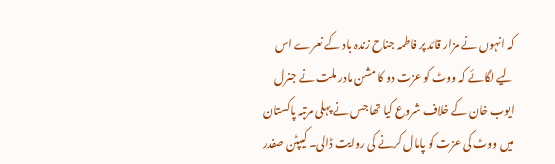کہ انہوں نے مزار قائد پر فاطمہ جناح زندہ باد کے نعرے اس لیے لگائے کہ ووٹ کو عزت دو کا مشن مادر ملت نے جنرل ایوب خان کے خلاف شروع کیا تھا جس نے پہلی مرتبہ پاکستان میں ووٹ کی عزت کو پامال کرنے کی روایت ڈالی۔ کیپٹن صفدر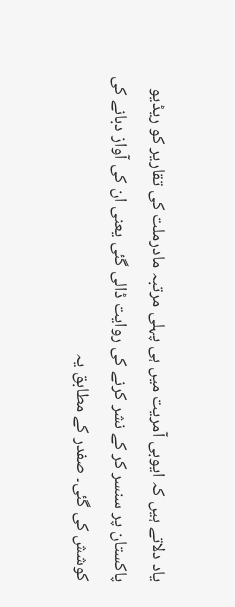یاد دلاتے ہیں کہ ایوبی آمریت میں ہی پہلی مرتبہ مادرملت کی تقاریر کو ریڈیو پاکستان پر سنسر کر کے نشر کرنے کی روایت ڈالی گئی یعنی ان کی آواز دبانے کی کوشش کی گئی۔ صفدر کے مطابق یہ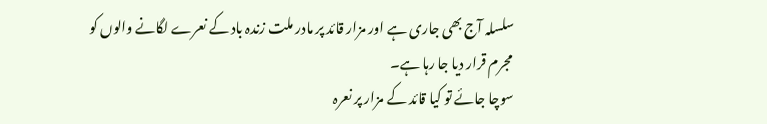سلسلہ آج بھی جاری ہے اور مزار قائد پر مادر ملت زندہ باد کے نعرے لگانے والوں کو مجرم قرار دیا جا رہا ہے۔
سوچا جائے تو کیا قائد کے مزار پر نعرہ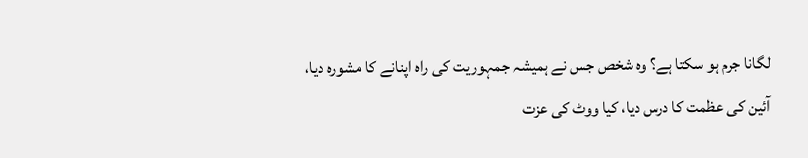لگانا جرم ہو سکتا ہے؟ وہ شخص جس نے ہمیشہ جمہوریت کی راہ اپنانے کا مشورہ دیا، آئین کی عظمت کا درس دیا، کیا ووٹ کی عزت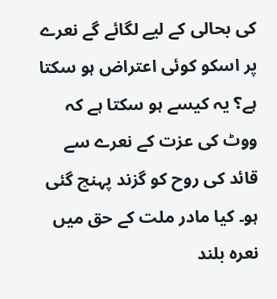کی بحالی کے لیے لگائے گے نعرے پر اسکو کوئی اعتراض ہو سکتا ہے؟ یہ کیسے ہو سکتا ہے کہ ووٹ کی عزت کے نعرے سے قائد کی روح کو گزند پہنچ گئی ہو۔ کیا مادر ملت کے حق میں نعرہ بلند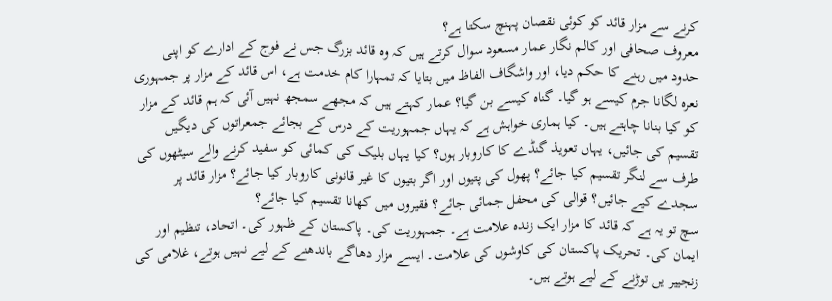کرنے سے مزار قائد کو کوئی نقصان پہنچ سکتا ہے؟
معروف صحافی اور کالم نگار عمار مسعود سوال کرتے ہیں کہ وہ قائد بزرگ جس نے فوج کے ادارے کو اپنی حدود میں رہنے کا حکم دیا، اور واشگاف الفاظ میں بتایا کہ تمہارا کام خدمت ہے، اس قائد کے مزار پر جمہوری نعرہ لگانا جرم کیسے ہو گیا۔ گناہ کیسے بن گیا؟ عمار کہتے ہیں کہ مجھے سمجھ نہیں آئی کہ ہم قائد کے مزار کو کیا بنانا چاہتے ہیں۔ کیا ہماری خواہش ہے کہ یہاں جمہوریت کے درس کے بجائے جمعراتوں کی دیگیں تقسیم کی جائیں، یہاں تعویذ گنڈے کا کاروبار ہوں؟ کیا یہاں بلیک کی کمائی کو سفید کرنے والے سیٹھوں کی طرف سے لنگر تقسیم کیا جائے؟ پھول کی پتیوں اور اگر بتیوں کا غیر قانونی کاروبار کیا جائے؟ مزار قائد پر سجدے کیے جائیں؟ قوالی کی محفل جمائی جائے؟ فقیروں میں کھانا تقسیم کیا جائے؟
سچ تو یہ ہے کہ قائد کا مزار ایک زندہ علامت ہے۔ جمہوریت کی۔ پاکستان کے ظہور کی۔ اتحاد، تنظیم اور ایمان کی۔ تحریک پاکستان کی کاوشوں کی علامت۔ ایسے مزار دھاگے باندھنے کے لیے نہیں ہوتے، غلامی کی زنجییر یں توڑنے کے لیے ہوتے ہیں۔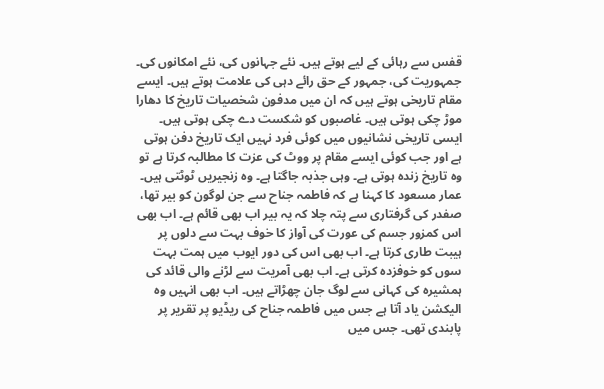قفس سے رہائی کے لیے ہوتے ہیں۔ نئے جہانوں کی، نئے امکانوں کی۔ جمہوریت کی، جمہور کے حق رائے دہی کی علامت ہوتے ہیں۔ ایسے مقام تاریخی ہوتے ہیں کہ ان میں مدفون شخصیات تاریخ کا دھارا موڑ چکی ہوتی ہیں۔ غاصبوں کو شکست دے چکی ہوتی ہیں۔ ایسی تاریخی نشانیوں میں کوئی فرد نہیں ایک تاریخ دفن ہوتی ہے اور جب کوئی ایسے مقام پر ووٹ کی عزت کا مطالبہ کرتا ہے تو وہ تاریخ زندہ ہوتی ہے۔ وہی جذبہ جاگتا ہے۔ وہ زنجیریں ٹوٹتی ہیں۔
عمار مسعود کا کہنا ہے کہ فاطمہ جناح سے جن لوگون کو بیر تھا، صفدر کی گرفتاری سے پتہ چلا کہ یہ بیر اب بھی قائم ہے۔ اب بھی اس کمزور جسم کی عورت کی آواز کا خوف بہت سے دلوں پر ہیبت طاری کرتا ہے۔ اب بھی اس کی دور ایوب میں ہمت بہت سوں کو خوفزدہ کرتی ہے۔ اب بھی آمریت سے لڑنے والی قائد کی ہمشیرہ کی کہانی سے لوگ جان چھڑاتے ہیں۔ اب بھی انہیں وہ الیکشن یاد آتا ہے جس میں فاطمہ جناح کی ریڈیو پر تقریر پر پابندی تھی۔ جس میں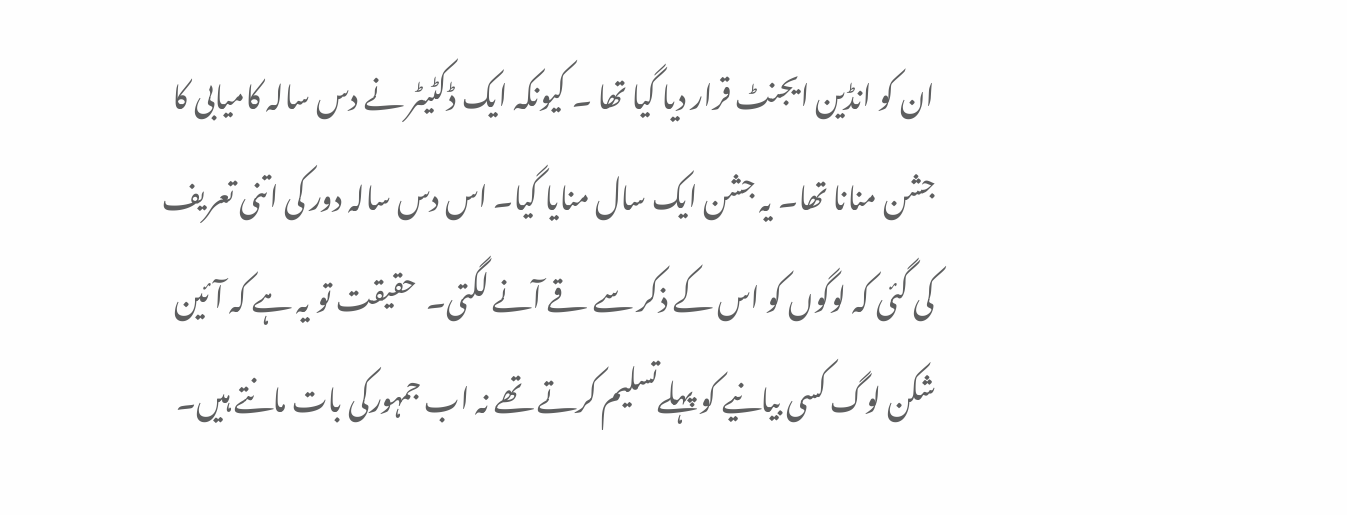ان کو انڈین ایجنٹ قرار دیا گیا تھا ۔ کیونکہ ایک ڈکٹیٹر نے دس سالہ کامیابی کا جشن منانا تھا۔ یہ جشن ایک سال منایا گیا۔ اس دس سالہ دور کی اتنی تعریف کی گئی کہ لوگوں کو اس کے ذکر سے قے آنے لگتی۔  حقیقت تو یہ ہے کہ آئین شکن لوگ کسی بیانیے کو پہلےتسلیم کرتے تھے نہ اب جمہورکی بات مانتے ہیں۔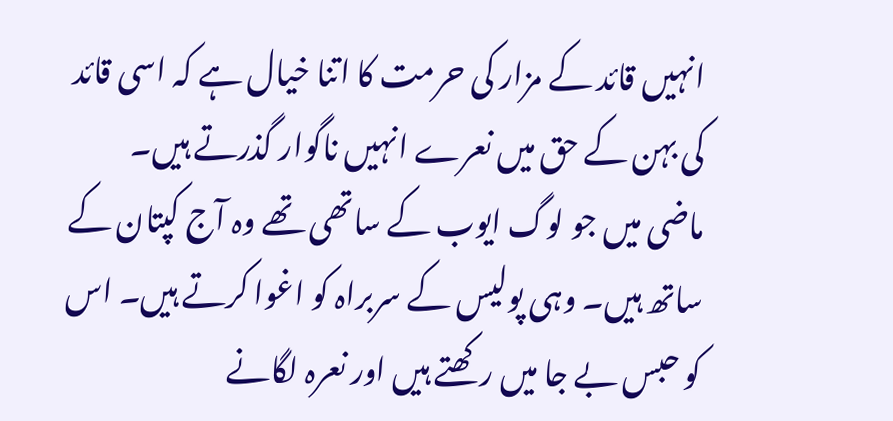انہیں قائد کے مزار کی حرمت کا اتنا خیال ہے کہ اسی قائد کی بہن کے حق میں نعرے انہیں ناگوار گذرتے ہیں۔
ماضی میں جو لوگ ایوب کے ساتھی تھے وہ آج کپتان کے ساتھ ہیں۔ وہی پولیس کے سربراہ کو اغوا کرتے ہیں۔ اس کو حبس بے جا میں رکھتے ہیں اور نعرہ لگانے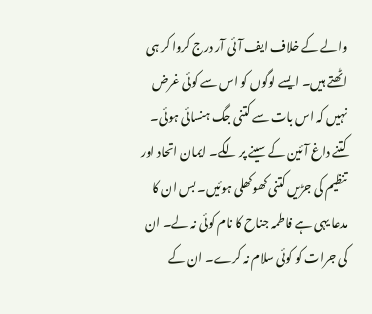والے کے خلاف ایف آئی آر درج کروا کر ہی اٹھتے ہیں۔ ایسے لوگوں کو اس سے کوئی غرض نہیں کہ اس بات سے کتنی جگ ہنسائی ہوئی۔ کتنے داغ آئین کے سینے پر لگے۔ ایمان اتحاد اور تنظیم کی جڑیں کتنی کھوکھلی ہوئیں۔ بس ان کا مدعا یہی ہے فاطمہ جناح کا نام کوئی نہ لے۔ ان کی جرات کو کوئی سلام نہ کرے۔ ان کے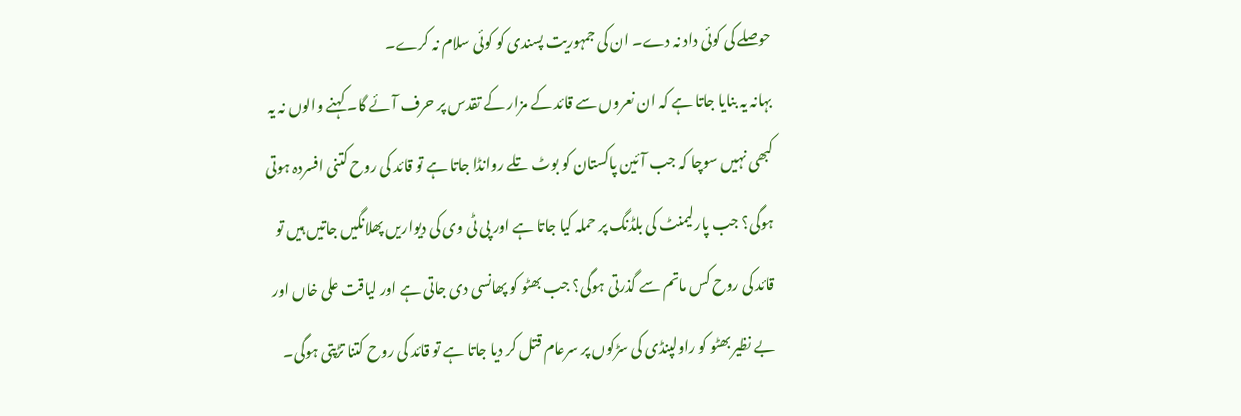حوصلے کی کوئی داد نہ دے۔ ان کی جمہوریت پسندی کو کوئی سلام نہ کرے۔
بہانہ یہ بنایا جاتا ہے کہ ان نعروں سے قائد کے مزار کے تقدس پر حرف آئے گا۔ کہنے والوں نہ یہ کبھی نہیں سوچا کہ جب آئین پاکستان کو بوٹ تلے روانڈا جاتا ہے تو قائد کی روح کتنی افسردہ ہوتی ہوگی؟ جب پارلیمنٹ کی بلڈنگ پر حملہ کیا جاتا ہے اور پی ٹی وی کی دیواریں پھلانگیں جاتیں ہیں تو قائد کی روح کس ماتم سے گذرتی ہوگی؟ جب بھٹو کو پھانسی دی جاتی ہے اور لیاقت علی خاں اور بے نظیر بھٹو کو راولپنڈی کی سڑکوں پر سرعام قتل کر دیا جاتا ہے تو قائد کی روح کتنا تڑپتی ہوگی۔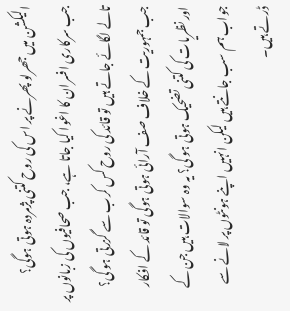الیکشن میں جھرلو پھرنے پر اس کی روح کتنی پژمردہ ہوتی ہوگی؟
جب سرکاری افسران کا اغوا کیا جاتا ہے، جب صحافیوں کی زبانوں پر تالے لگائے جاتے ہیں تو قائد کی روح کس کرب سے گزرتی ہو گی؟ جب جمہوریت کے خلاف صف آرائی ہوتی ہوگی تو قائد کے افکار اور نظریات کی کتنی تضحیک ہوتی ہو گی؟ یہ وہ سوالات ہیں جن کے جواب ہم سب جانتے ہیں لیکن انہیں اپنے ہونٹوں پر لانے سے ڈرتے ہیں۔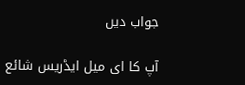جواب دیں

آپ کا ای میل ایڈریس شائع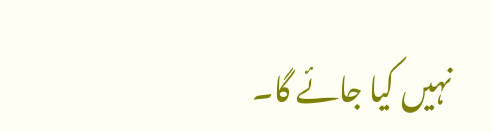نہیں کیا جائے گا۔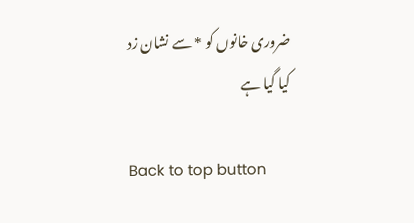ضروری خانوں کو * سے نشان زد کیا گیا ہے

Back to top button